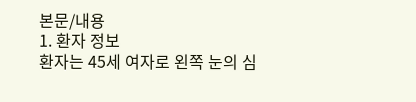본문/내용
1. 환자 정보
환자는 45세 여자로 왼쪽 눈의 심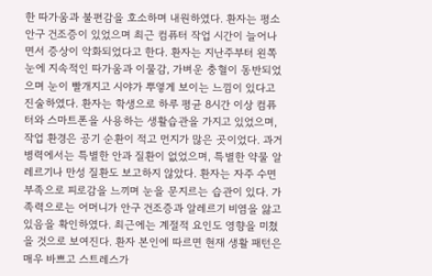한 따가움과 불편감을 호소하며 내원하였다. 환자는 평소 안구 건조증이 있었으며 최근 컴퓨터 작업 시간이 늘어나면서 증상이 악화되었다고 한다. 환자는 지난주부터 왼쪽 눈에 지속적인 따가움과 이물감, 가벼운 충혈이 동반되었으며 눈이 빨개지고 시야가 뿌옇게 보이는 느낌이 있다고 진술하였다. 환자는 학생으로 하루 평균 8시간 이상 컴퓨터와 스마트폰을 사용하는 생활습관을 가지고 있었으며, 작업 환경은 공기 순환이 적고 먼지가 많은 곳이었다. 과거 병력에서는 특별한 안과 질환이 없었으며, 특별한 약물 알레르기나 만성 질환도 보고하지 않았다. 환자는 자주 수면 부족으로 피로감을 느끼며 눈을 문지르는 습관이 있다. 가족력으로는 어머니가 안구 건조증과 알레르기 비염을 앓고 있음을 확인하였다. 최근에는 계절적 요인도 영향을 미쳤을 것으로 보여진다. 환자 본인에 따르면 현재 생활 패턴은 매우 바쁘고 스트레스가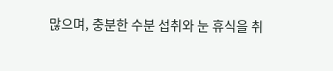많으며, 충분한 수분 섭취와 눈 휴식을 취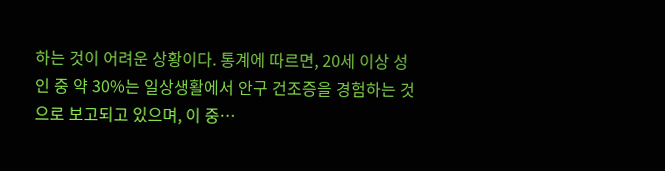하는 것이 어려운 상황이다. 통계에 따르면, 20세 이상 성인 중 약 30%는 일상생활에서 안구 건조증을 경험하는 것으로 보고되고 있으며, 이 중…